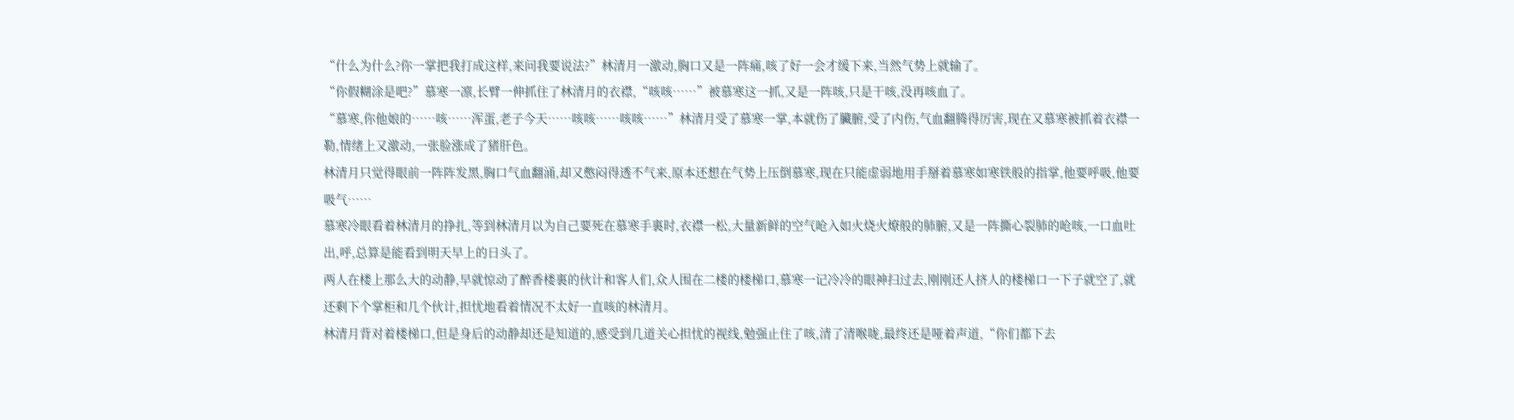“什么为什么?你一掌把我打成这样,来问我要说法?”林清月一激动,胸口又是一阵痛,咳了好一会才缓下来,当然气势上就输了。
“你假糊涂是吧?”慕寒一凛,长臂一伸抓住了林清月的衣襟,“咳咳……”被慕寒这一抓,又是一阵咳,只是干咳,没再咳血了。
“慕寒,你他娘的……咳……浑蛋,老子今天……咳咳……咳咳……”林清月受了慕寒一掌,本就伤了臟腑,受了内伤,气血翻腾得厉害,现在又慕寒被抓着衣襟一勒,情绪上又激动,一张脸涨成了猪肝色。
林清月只觉得眼前一阵阵发黑,胸口气血翻涌,却又憋闷得透不气来,原本还想在气势上压倒慕寒,现在只能虚弱地用手掰着慕寒如寒铁般的指掌,他要呼吸,他要吸气……
慕寒冷眼看着林清月的挣扎,等到林清月以为自己要死在慕寒手裏时,衣襟一松,大量新鲜的空气呛入如火烧火燎般的肺腑,又是一阵撕心裂肺的呛咳,一口血吐出,呼,总算是能看到明天早上的日头了。
两人在楼上那么大的动静,早就惊动了醉香楼裏的伙计和客人们,众人围在二楼的楼梯口,慕寒一记冷冷的眼神扫过去,刚刚还人挤人的楼梯口一下子就空了,就还剩下个掌柜和几个伙计,担忧地看着情况不太好一直咳的林清月。
林清月背对着楼梯口,但是身后的动静却还是知道的,感受到几道关心担忧的视线,勉强止住了咳,清了清喉咙,最终还是哑着声道,“你们都下去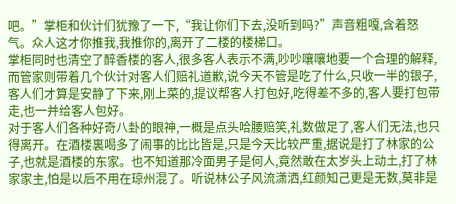吧。”掌柜和伙计们犹豫了一下,“我让你们下去,没听到吗?”声音粗嘎,含着怒气。众人这才你推我,我推你的,离开了二楼的楼梯口。
掌柜同时也清空了醉香楼的客人,很多客人表示不满,吵吵嚷嚷地要一个合理的解释,而管家则带着几个伙计对客人们赔礼道歉,说今天不管是吃了什么,只收一半的银子,客人们才算是安静了下来,刚上菜的,提议帮客人打包好,吃得差不多的,客人要打包带走,也一并给客人包好。
对于客人们各种好奇八卦的眼神,一概是点头哈腰赔笑,礼数做足了,客人们无法,也只得离开。在酒楼裏喝多了闹事的比比皆是,只是今天比较严重,据说是打了林家的公子,也就是酒楼的东家。也不知道那冷面男子是何人,竟然敢在太岁头上动土,打了林家家主,怕是以后不用在琼州混了。听说林公子风流潇洒,红颜知己更是无数,莫非是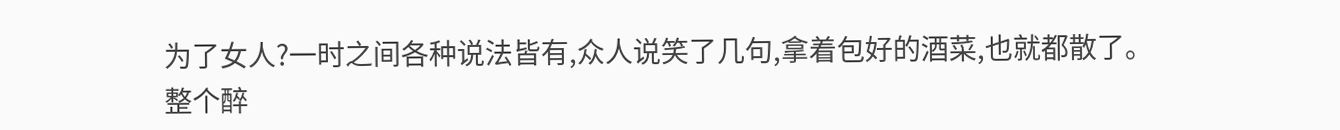为了女人?一时之间各种说法皆有,众人说笑了几句,拿着包好的酒菜,也就都散了。
整个醉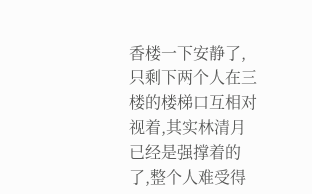香楼一下安静了,只剩下两个人在三楼的楼梯口互相对视着,其实林清月已经是强撑着的了,整个人难受得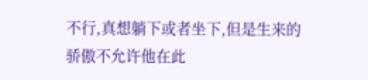不行,真想躺下或者坐下,但是生来的骄傲不允许他在此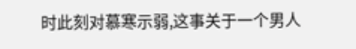时此刻对慕寒示弱,这事关于一个男人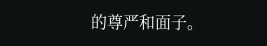的尊严和面子。